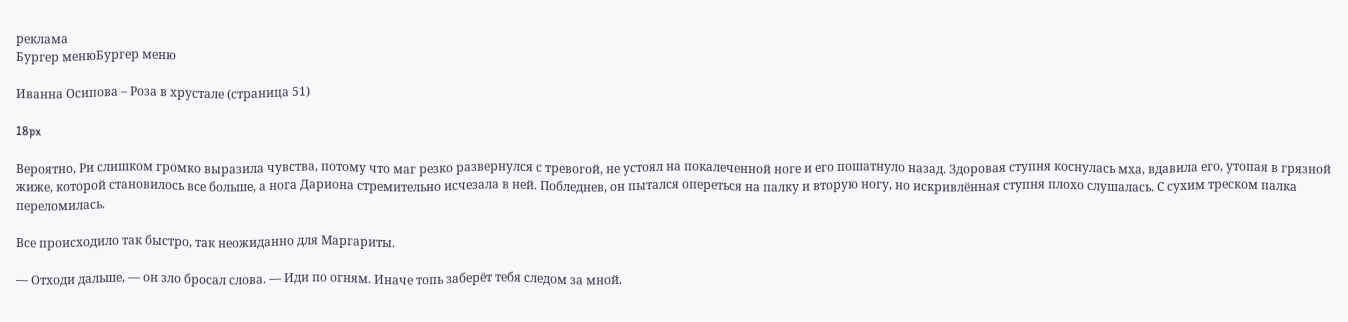реклама
Бургер менюБургер меню

Иванна Осипова – Роза в хрустале (страница 51)

18px

Вероятно, Ри слишком громко выразила чувства, потому что маг резко развернулся с тревогой, не устоял на покалеченной ноге и его пошатнуло назад. Здоровая ступня коснулась мха, вдавила его, утопая в грязной жиже, которой становилось все больше, а нога Дариона стремительно исчезала в ней. Побледнев, он пытался опереться на палку и вторую ногу, но искривлённая ступня плохо слушалась. С сухим треском палка переломилась.

Все происходило так быстро, так неожиданно для Маргариты.

— Отходи дальше, — он зло бросал слова. — Иди по огням. Иначе топь заберёт тебя следом за мной.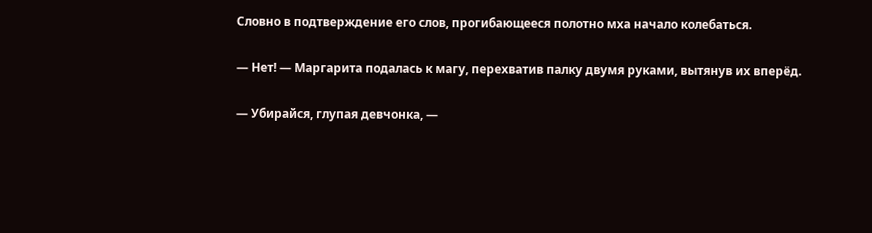Словно в подтверждение его слов, прогибающееся полотно мха начало колебаться.

— Нет! — Маргарита подалась к магу, перехватив палку двумя руками, вытянув их вперёд.

— Убирайся, глупая девчонка, —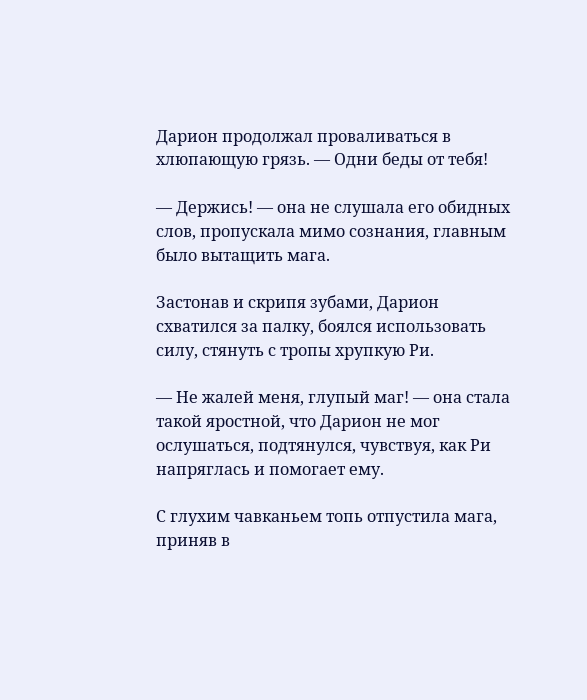Дарион продолжал проваливаться в хлюпающую грязь. — Одни беды от тебя!

— Держись! — она не слушала его обидных слов, пропускала мимо сознания, главным было вытащить мага.

Застонав и скрипя зубами, Дарион схватился за палку, боялся использовать силу, стянуть с тропы хрупкую Ри.

— Не жалей меня, глупый маг! — она стала такой яростной, что Дарион не мог ослушаться, подтянулся, чувствуя, как Ри напряглась и помогает ему.

С глухим чавканьем топь отпустила мага, приняв в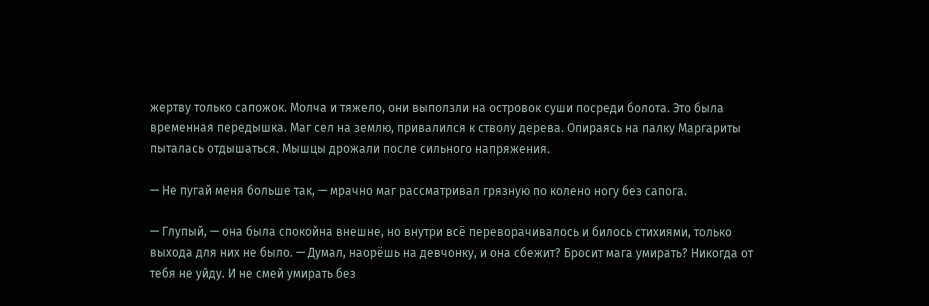жертву только сапожок. Молча и тяжело, они выползли на островок суши посреди болота. Это была временная передышка. Маг сел на землю, привалился к стволу дерева. Опираясь на палку Маргариты пыталась отдышаться. Мышцы дрожали после сильного напряжения.

— Не пугай меня больше так, — мрачно маг рассматривал грязную по колено ногу без сапога.

— Глупый, — она была спокойна внешне, но внутри всё переворачивалось и билось стихиями, только выхода для них не было. — Думал, наорёшь на девчонку, и она сбежит? Бросит мага умирать? Никогда от тебя не уйду. И не смей умирать без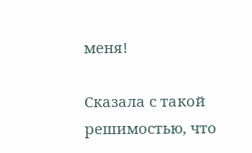меня!

Сказала с такой решимостью, что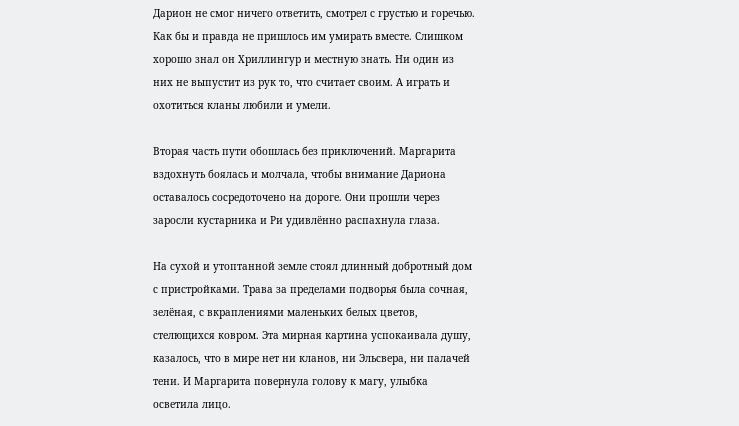Дарион не смог ничего ответить, смотрел с грустью и горечью. Как бы и правда не пришлось им умирать вместе. Слишком хорошо знал он Хриллингур и местную знать. Ни один из них не выпустит из рук то, что считает своим. А играть и охотиться кланы любили и умели.

Вторая часть пути обошлась без приключений. Маргарита вздохнуть боялась и молчала, чтобы внимание Дариона оставалось сосредоточено на дороге. Они прошли через заросли кустарника и Ри удивлённо распахнула глаза.

На сухой и утоптанной земле стоял длинный добротный дом с пристройками. Трава за пределами подворья была сочная, зелёная, с вкраплениями маленьких белых цветов, стелющихся ковром. Эта мирная картина успокаивала душу, казалось, что в мире нет ни кланов, ни Эльсвера, ни палачей тени. И Маргарита повернула голову к магу, улыбка осветила лицо.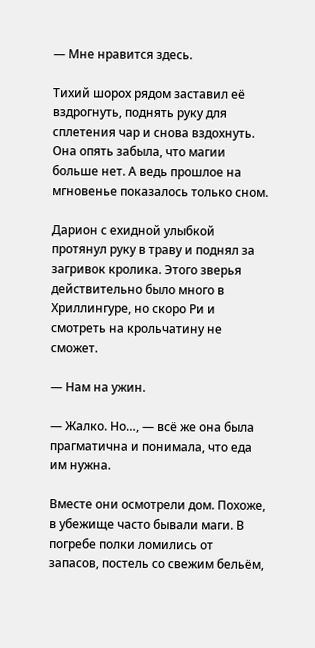— Мне нравится здесь.

Тихий шорох рядом заставил её вздрогнуть, поднять руку для сплетения чар и снова вздохнуть. Она опять забыла, что магии больше нет. А ведь прошлое на мгновенье показалось только сном.

Дарион с ехидной улыбкой протянул руку в траву и поднял за загривок кролика. Этого зверья действительно было много в Хриллингуре, но скоро Ри и смотреть на крольчатину не сможет.

— Нам на ужин.

— Жалко. Но…, — всё же она была прагматична и понимала, что еда им нужна.

Вместе они осмотрели дом. Похоже, в убежище часто бывали маги. В погребе полки ломились от запасов, постель со свежим бельём,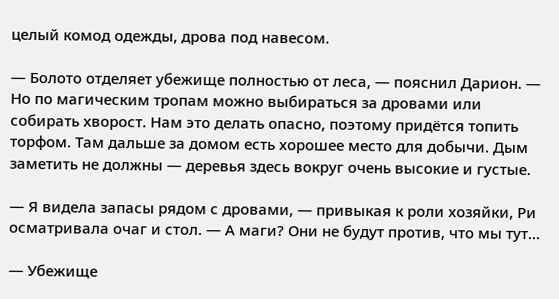целый комод одежды, дрова под навесом.

— Болото отделяет убежище полностью от леса, — пояснил Дарион. — Но по магическим тропам можно выбираться за дровами или собирать хворост. Нам это делать опасно, поэтому придётся топить торфом. Там дальше за домом есть хорошее место для добычи. Дым заметить не должны — деревья здесь вокруг очень высокие и густые.

— Я видела запасы рядом с дровами, — привыкая к роли хозяйки, Ри осматривала очаг и стол. — А маги? Они не будут против, что мы тут…

— Убежище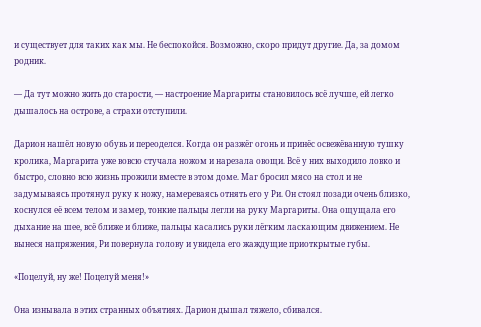и существует для таких как мы. Не беспокойся. Возможно, скоро придут другие. Да, за домом родник.

— Да тут можно жить до старости, — настроение Маргариты становилось всё лучше, ей легко дышалось на острове, а страхи отступили.

Дарион нашёл новую обувь и переоделся. Когда он разжёг огонь и принёс освежёванную тушку кролика, Маргарита уже вовсю стучала ножом и нарезала овощи. Всё у них выходило ловко и быстро, словно всю жизнь прожили вместе в этом доме. Маг бросил мясо на стол и не задумываясь протянул руку к ножу, намереваясь отнять его у Ри. Он стоял позади очень близко, коснулся её всем телом и замер, тонкие пальцы легли на руку Маргариты. Она ощущала его дыхание на шее, всё ближе и ближе, пальцы касались руки лёгким ласкающим движением. Не вынеся напряжения, Ри повернула голову и увидела его жаждущие приоткрытые губы.

«Поцелуй, ну же! Поцелуй меня!»

Она изнывала в этих странных объятиях. Дарион дышал тяжело, сбивался.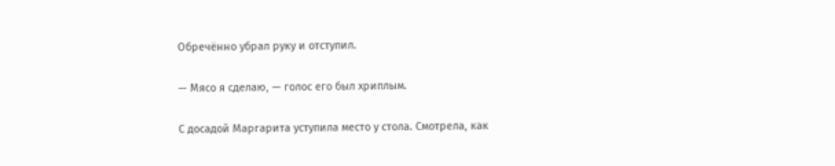Обречённо убрал руку и отступил.

— Мясо я сделаю, — голос его был хриплым.

С досадой Маргарита уступила место у стола. Смотрела, как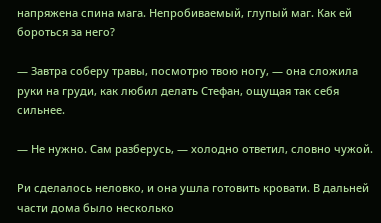напряжена спина мага. Непробиваемый, глупый маг. Как ей бороться за него?

— Завтра соберу травы, посмотрю твою ногу, — она сложила руки на груди, как любил делать Стефан, ощущая так себя сильнее.

— Не нужно. Сам разберусь, — холодно ответил, словно чужой.

Ри сделалось неловко, и она ушла готовить кровати. В дальней части дома было несколько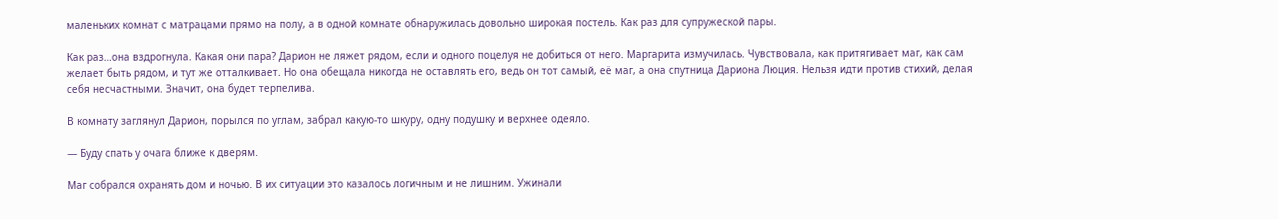маленьких комнат с матрацами прямо на полу, а в одной комнате обнаружилась довольно широкая постель. Как раз для супружеской пары.

Как раз…она вздрогнула. Какая они пара? Дарион не ляжет рядом, если и одного поцелуя не добиться от него. Маргарита измучилась. Чувствовала, как притягивает маг, как сам желает быть рядом, и тут же отталкивает. Но она обещала никогда не оставлять его, ведь он тот самый, её маг, а она спутница Дариона Люция. Нельзя идти против стихий, делая себя несчастными. Значит, она будет терпелива.

В комнату заглянул Дарион, порылся по углам, забрал какую-то шкуру, одну подушку и верхнее одеяло.

— Буду спать у очага ближе к дверям.

Маг собрался охранять дом и ночью. В их ситуации это казалось логичным и не лишним. Ужинали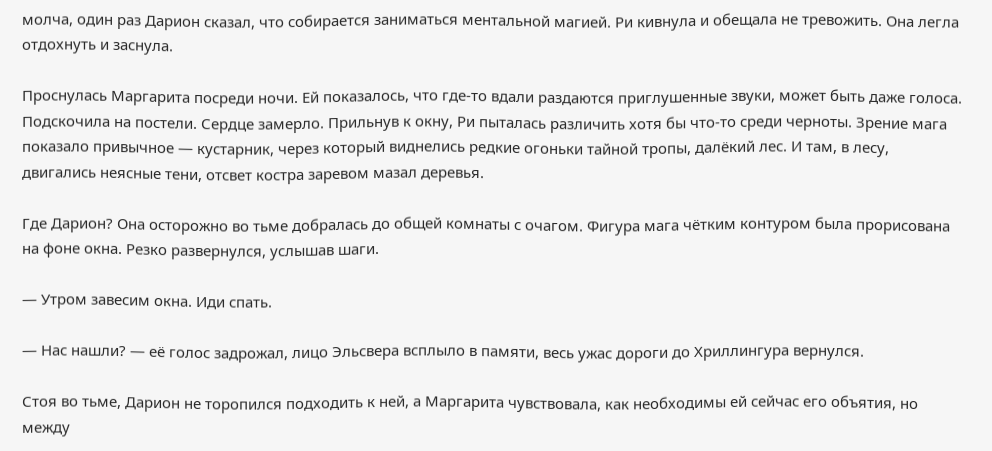молча, один раз Дарион сказал, что собирается заниматься ментальной магией. Ри кивнула и обещала не тревожить. Она легла отдохнуть и заснула.

Проснулась Маргарита посреди ночи. Ей показалось, что где-то вдали раздаются приглушенные звуки, может быть даже голоса. Подскочила на постели. Сердце замерло. Прильнув к окну, Ри пыталась различить хотя бы что-то среди черноты. Зрение мага показало привычное — кустарник, через который виднелись редкие огоньки тайной тропы, далёкий лес. И там, в лесу, двигались неясные тени, отсвет костра заревом мазал деревья.

Где Дарион? Она осторожно во тьме добралась до общей комнаты с очагом. Фигура мага чётким контуром была прорисована на фоне окна. Резко развернулся, услышав шаги.

— Утром завесим окна. Иди спать.

— Нас нашли? — её голос задрожал, лицо Эльсвера всплыло в памяти, весь ужас дороги до Хриллингура вернулся.

Стоя во тьме, Дарион не торопился подходить к ней, а Маргарита чувствовала, как необходимы ей сейчас его объятия, но между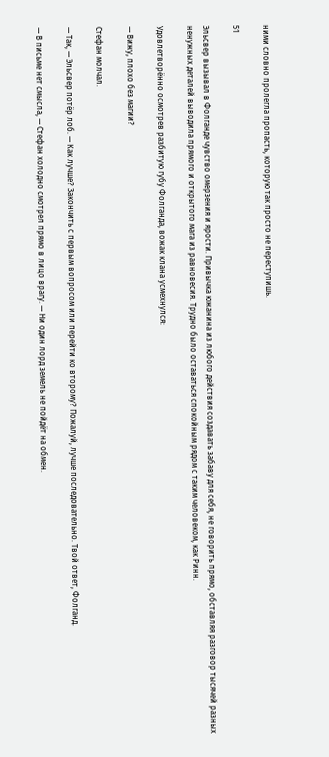ними словно пролегла пропасть, которую так просто не переступишь.

51

Эльсвер вызывал в Фолганде чувство омерзения и ярости. Привычка южанина из любого действия создавать забаву для себя, не говорить прямо, обставляя разговор тысячей разных ненужных деталей выводила прямого и открытого мага из равновесия. Трудно было оставаться спокойным рядом с таким человеком, как Ринн.

Удовлетворённо осмотрев разбитую губу Фолганда, вожак клана усмехнулся:

— Вижу, плохо без магии?

Стефан молчал.

— Так, — Эльсвер потёр лоб. — Как лучше? Закончить с первым вопросом или перейти ко второму? Пожалуй, лучше последовательно. Твой ответ, Фолганд.

— В письме нет смысла, — Стефан холодно смотрел прямо в лицо врагу. — Ни один лорд земель не пойдёт на обмен.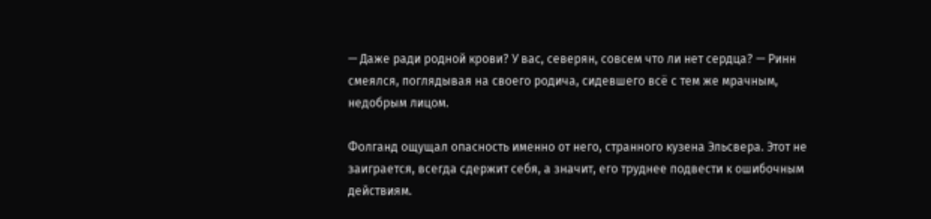— Даже ради родной крови? У вас, северян, совсем что ли нет сердца? — Ринн смеялся, поглядывая на своего родича, сидевшего всё с тем же мрачным, недобрым лицом.

Фолганд ощущал опасность именно от него, странного кузена Эльсвера. Этот не заиграется, всегда сдержит себя, а значит, его труднее подвести к ошибочным действиям.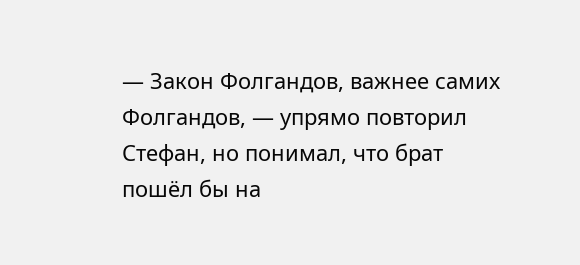— Закон Фолгандов, важнее самих Фолгандов, — упрямо повторил Стефан, но понимал, что брат пошёл бы на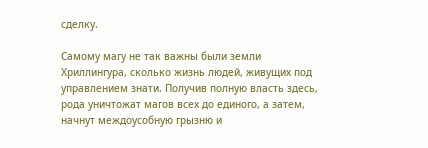сделку.

Самому магу не так важны были земли Хриллингура, сколько жизнь людей, живущих под управлением знати. Получив полную власть здесь, рода уничтожат магов всех до единого, а затем, начнут междоусобную грызню и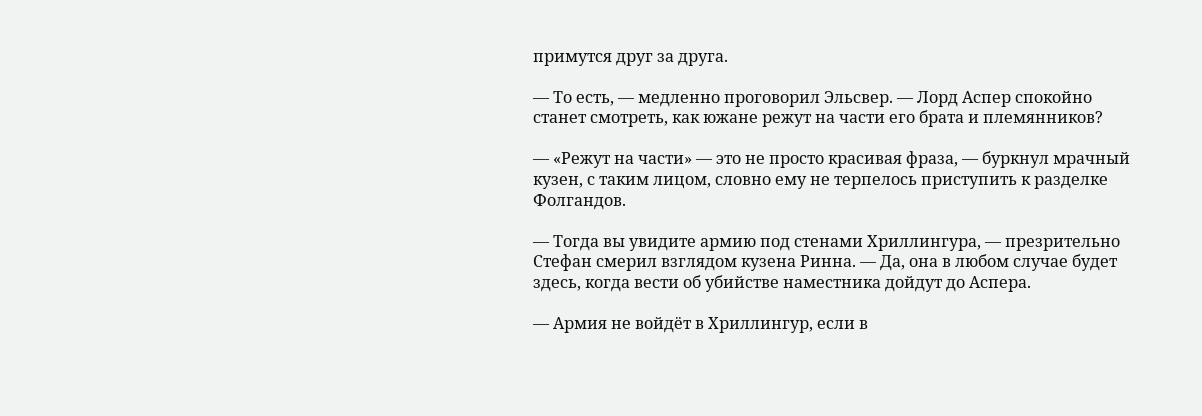примутся друг за друга.

— То есть, — медленно проговорил Эльсвер. — Лорд Аспер спокойно станет смотреть, как южане режут на части его брата и племянников?

— «Режут на части» — это не просто красивая фраза, — буркнул мрачный кузен, с таким лицом, словно ему не терпелось приступить к разделке Фолгандов.

— Тогда вы увидите армию под стенами Хриллингура, — презрительно Стефан смерил взглядом кузена Ринна. — Да, она в любом случае будет здесь, когда вести об убийстве наместника дойдут до Аспера.

— Армия не войдёт в Хриллингур, если в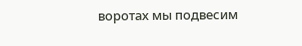воротах мы подвесим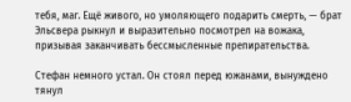тебя, маг. Ещё живого, но умоляющего подарить смерть, — брат Эльсвера рыкнул и выразительно посмотрел на вожака, призывая заканчивать бессмысленные препирательства.

Стефан немного устал. Он стоял перед южанами, вынуждено тянул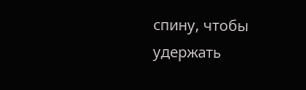спину, чтобы удержать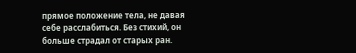прямое положение тела, не давая себе расслабиться. Без стихий, он больше страдал от старых ран.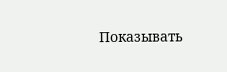Показывать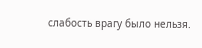слабость врагу было нельзя.